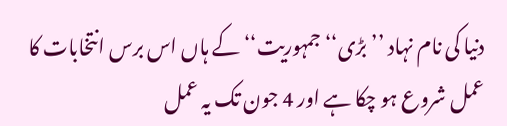دنیا کی نام نہاد ’’بڑی‘‘ جمہوریت‘‘ کے ہاں اس برس انتخابات کا عمل شروع ہو چکا ہے اور 4 جون تک یہ عمل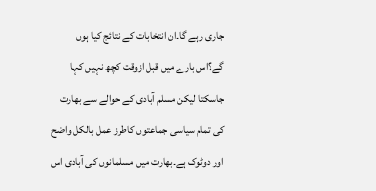جاری رہے گا۔ان انتخابات کے نتائج کیا ہوں گے؟اس بارے میں قبل ازوقت کچھ نہیں کہا جاسکتا لیکن مسلم آبادی کے حوالے سے بھارت کی تمام سیاسی جماعتوں کاطرز عمل بالکل واضح اور دوٹوک ہے۔بھارت میں مسلمانوں کی آبادی اس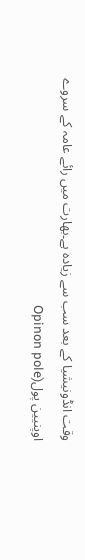وقت انڈونیشیا کے بعد سب سے زیادہ ہے۔بھارت میں رائے عامہ کے سروے اوپنیین پول(Opinon pole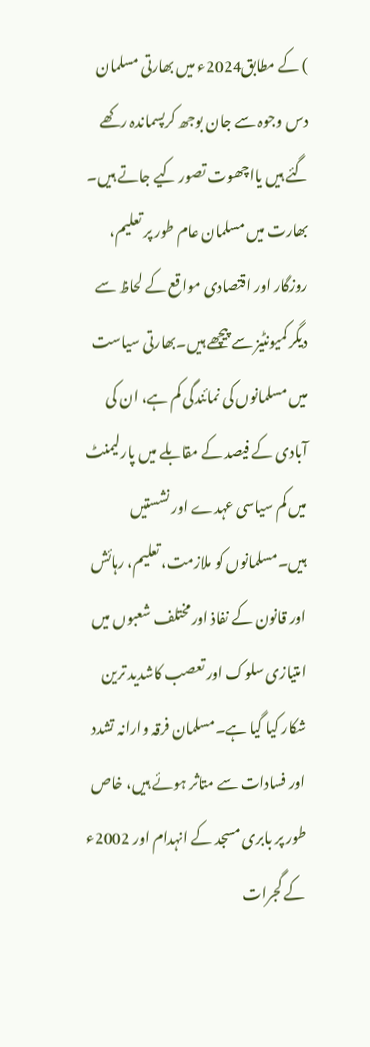) کے مطابق2024ء میں بھارتی مسلمان دس وجوہ سے جان بوجھ کرپسماندہ رکھے گئے ہیں یااچھوت تصور کیے جاتے ہیں۔ بھارت میں مسلمان عام طور پر تعلیم، روزگار اور اقتصادی مواقع کے لحاظ سے دیگر کمیونٹیز سے پیچھے ہیں۔بھارتی سیاست میں مسلمانوں کی نمائندگی کم ہے، ان کی آبادی کے فیصد کے مقابلے میں پارلیمنٹ میں کم سیاسی عہدے اور نشستیں ہیں۔مسلمانوں کو ملازمت، تعلیم، رہائش اور قانون کے نفاذ اورمختلف شعبوں میں امتیازی سلوک اور تعصب کاشدید ترین شکار کیا گیا ہے۔مسلمان فرقہ وارانہ تشدد اور فسادات سے متاثر ہوئے ہیں، خاص طور پر بابری مسجد کے انہدام اور 2002ء کے گجرات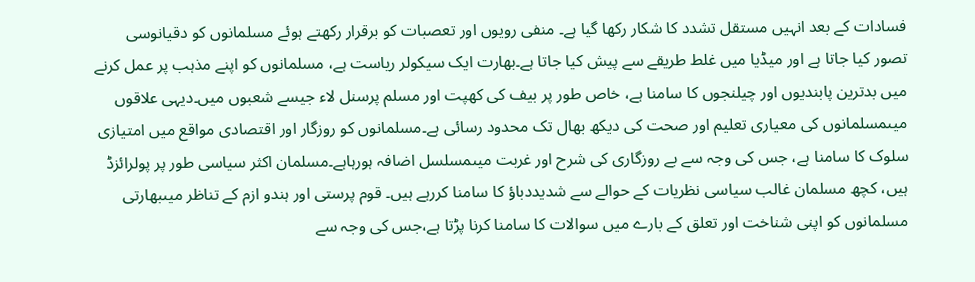فسادات کے بعد انہیں مستقل تشدد کا شکار رکھا گیا ہے۔ منفی رویوں اور تعصبات کو برقرار رکھتے ہوئے مسلمانوں کو دقیانوسی تصور کیا جاتا ہے اور میڈیا میں غلط طریقے سے پیش کیا جاتا ہے۔بھارت ایک سیکولر ریاست ہے، مسلمانوں کو اپنے مذہب پر عمل کرنے میں بدترین پابندیوں اور چیلنجوں کا سامنا ہے، خاص طور پر بیف کی کھپت اور مسلم پرسنل لاء جیسے شعبوں میں۔دیہی علاقوں میںمسلمانوں کی معیاری تعلیم اور صحت کی دیکھ بھال تک محدود رسائی ہے۔مسلمانوں کو روزگار اور اقتصادی مواقع میں امتیازی سلوک کا سامنا ہے، جس کی وجہ سے بے روزگاری کی شرح اور غربت میںمسلسل اضافہ ہورہاہے۔مسلمان اکثر سیاسی طور پر پولرائزڈ ہیں، کچھ مسلمان غالب سیاسی نظریات کے حوالے سے شدیددباؤ کا سامنا کررہے ہیں۔ قوم پرستی اور ہندو ازم کے تناظر میںبھارتی مسلمانوں کو اپنی شناخت اور تعلق کے بارے میں سوالات کا سامنا کرنا پڑتا ہے،جس کی وجہ سے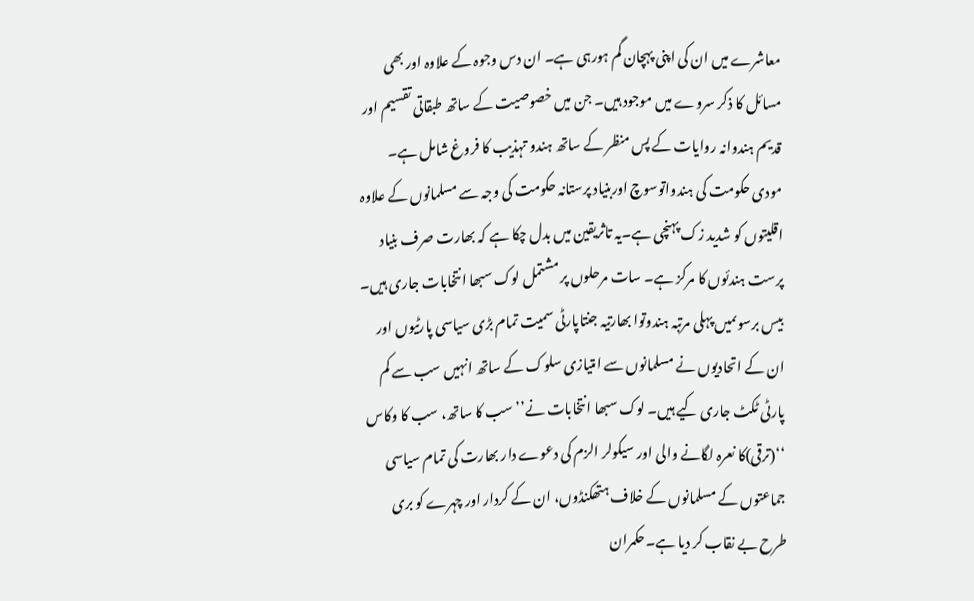معاشرے میں ان کی اپنی پہچان گم ہورہی ہے۔ ان دس وجوہ کے علاوہ اور بھی مسائل کا ذکر سروے میں موجود ہیں۔ جن میں خصوصیت کے ساتھ طبقاتی تقسیم اور قدیم ہندوانہ روایات کے پس منظر کے ساتھ ہندو تہذیب کا فروغ شامل ہے۔ مودی حکومت کی ہندواتوسوچ اوربنیاد پرستانہ حکومت کی وجہ سے مسلمانوں کے علاوہ اقلیتوں کو شدید زک پہنچی ہے۔یہ تاثریقین میں بدل چکا ہے کہ بھارت صرف بنیاد پرست ہندئوں کا مرکز ہے۔ سات مرحلوں پر مشتمل لوک سبھا انتخابات جاری ہیں۔ بیس برسوںمیں پہلی مرتبہ ہندوتوا بھارتیہ جنتاپارٹی سمیت تمام بڑی سیاسی پارٹیوں اور ان کے اتحادیوں نے مسلمانوں سے امتیازی سلوک کے ساتھ انہیں سب سے کم پارٹی ٹکٹ جاری کیے ہیں۔ لوک سبھا انتخابات نے’’ سب کا ساتھ، سب کا وکاس ‘‘(ترقی)کا نعرہ لگانے والی اور سیکولر الزم کی دعوے دار بھارت کی تمام سیاسی جماعتوں کے مسلمانوں کے خلاف ہتھکنڈوں، ان کے کردار اور چہرے کو بری طرح بے نقاب کر دیا ہے۔حکمران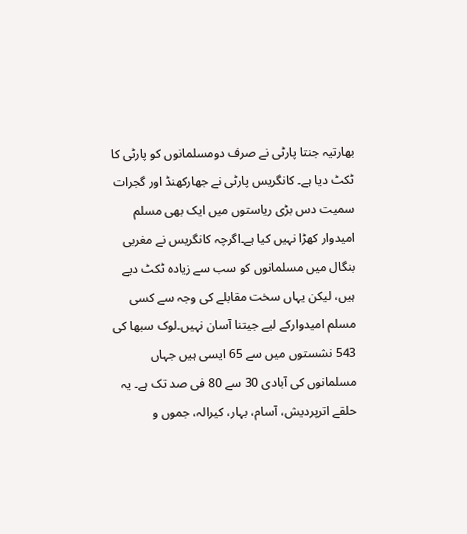بھارتیہ جنتا پارٹی نے صرف دومسلمانوں کو پارٹی کا ٹکٹ دیا ہے۔ کانگریس پارٹی نے جھارکھنڈ اور گجرات سمیت دس بڑی ریاستوں میں ایک بھی مسلم امیدوار کھڑا نہیں کیا ہے۔اگرچہ کانگریس نے مغربی بنگال میں مسلمانوں کو سب سے زیادہ ٹکٹ دیے ہیں، لیکن یہاں سخت مقابلے کی وجہ سے کسی مسلم امیدوارکے لیے جیتنا آسان نہیں۔لوک سبھا کی 543 نشستوں میں سے 65 ایسی ہیں جہاں مسلمانوں کی آبادی 30 سے 80 فی صد تک ہے۔ یہ حلقے اترپردیش، آسام، بہار، کیرالہ، جموں و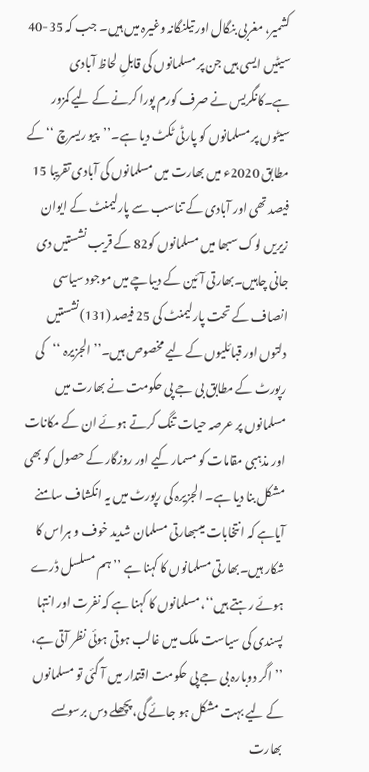کشمیر، مغربی بنگال اور تیلنگانہ وغیرہ میں ہیں۔ جب کہ 35-40 سیٹیں ایسی ہیں جن پر مسلمانوں کی قابلِ لحاظ آبادی ہے۔کانگریس نے صرف کورم پورا کرنے کے لیے کمزور سیٹوں پر مسلمانوں کو پارٹی ٹکٹ دیا ہے۔’’پیو ریسرچ ‘‘کے مطابق 2020ء میں بھارت میں مسلمانوں کی آبادی تقریبا 15 فیصد تھی اور آبادی کے تناسب سے پارلیمنٹ کے ایوان زیریں لوک سبھا میں مسلمانوں کو82 کے قریب نشستیں دی جانی چاہیں۔بھارتی آئین کے دیباچے میں موجود سیاسی انصاف کے تحت پارلیمنٹ کی 25 فیصد (131)نشستیں دلتوں اور قبائلیوں کے لیے مخصوص ہیں۔’’الجزیرہ ‘‘کی رپورٹ کے مطابق بی جے پی حکومت نے بھارت میں مسلمانوں پر عرصہ حیات تنگ کرتے ہوئے ان کے مکانات اور مذہبی مقامات کو مسمار کیے اور روزگار کے حصول کو بھی مشکل بنا دیا ہے۔ الجزیرہ کی رپورٹ میں یہ انکشاف سامنے آیاہے کہ انتخابات میںبھارتی مسلمان شدید خوف و ہراس کا شکار ہیں۔بھارتی مسلمانوں کا کہنا ہے ’’ہم مسلسل ڈرے ہوئے رہتے ہیں‘‘، مسلمانوں کا کہنا ہے کہ نفرت اور انتہا پسندی کی سیاست ملک میں غالب ہوتی ہوئی نظر آتی ہے، ’’اگر دوبارہ بی جے پی حکومت اقتدار میں آ گئی تو مسلمانوں کے لیے بہت مشکل ہو جائے گی، پچھلے دس برسوںسے بھارت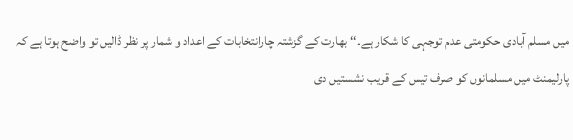میں مسلم آبادی حکومتی عدم توجہی کا شکار ہے۔‘‘ بھارت کے گزشتہ چارانتخابات کے اعداد و شمار پر نظر ڈالیں تو واضح ہوتا ہے کہ پارلیمنٹ میں مسلمانوں کو صرف تیس کے قریب نشستیں دی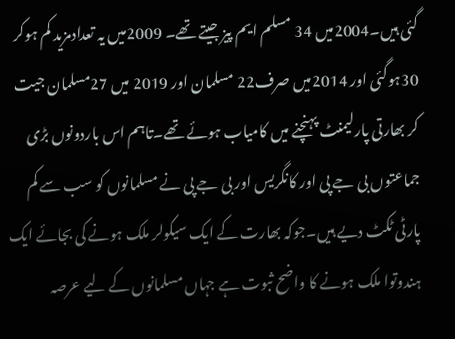گئی ہیں۔2004میں 34 مسلم ایم پیز جیتے تھے۔ 2009میں یہ تعدادمزید کم ہوکر 30ہوگئی اور 2014میں صرف22 مسلمان اور 2019 میں 27مسلمان جیت کر بھارتی پارلیمنٹ پہنچنے میں کامیاب ہوئے تھے۔تاہم اس باردونوں بڑی جماعتوں بی جے پی اور کانگریس اور بی جے پی نے مسلمانوں کو سب سے کم پارٹی ٹکٹ دیے ہیں۔جوکہ بھارت کے ایک سیکولر ملک ہونے کی بجائے ایک ہندوتوا ملک ہونے کا واضح ثبوت ہے جہاں مسلمانوں کے لیے عرصہ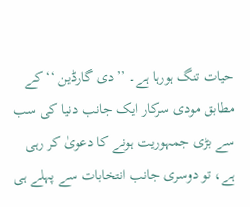حیات تنگ ہورہا ہے۔ ’’دی گارڈین ‘‘کے مطابق مودی سرکار ایک جانب دنیا کی سب سے بڑی جمہوریت ہونے کا دعویٰ کر رہی ہے، تو دوسری جانب انتخابات سے پہلے ہی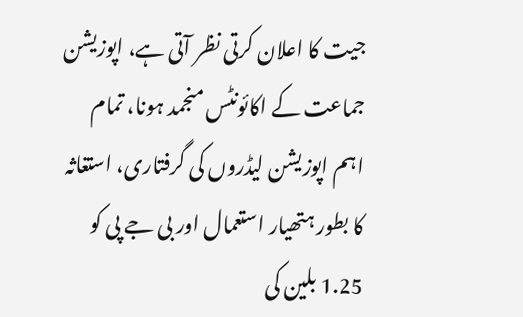جیت کا اعلان کرتی نظر آتی ہے، اپوزیشن جماعت کے اکائونٹس منجمد ہونا، تمام اہم اپوزیشن لیڈروں کی گرفتاری، استغاثہ کا بطور ہتھیار استعمال اور بی جے پی کو 1.25 بلین کی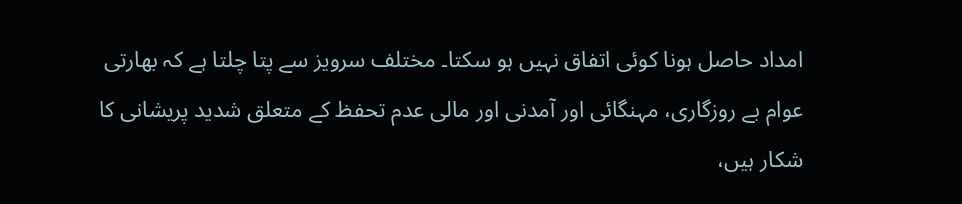امداد حاصل ہونا کوئی اتفاق نہیں ہو سکتا۔ مختلف سرویز سے پتا چلتا ہے کہ بھارتی عوام بے روزگاری، مہنگائی اور آمدنی اور مالی عدم تحفظ کے متعلق شدید پریشانی کا شکار ہیں،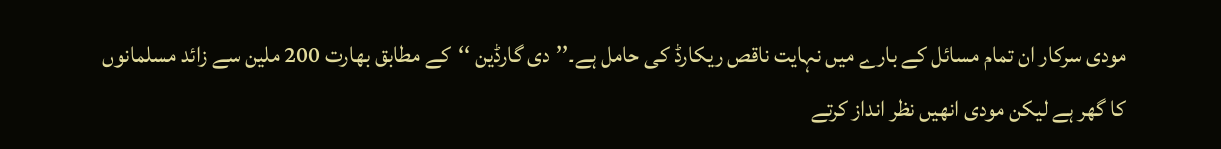مودی سرکار ان تمام مسائل کے بارے میں نہایت ناقص ریکارڈ کی حامل ہے۔’’دی گارڈین ‘‘کے مطابق بھارت 200 ملین سے زائد مسلمانوں کا گھر ہے لیکن مودی انھیں نظر انداز کرتے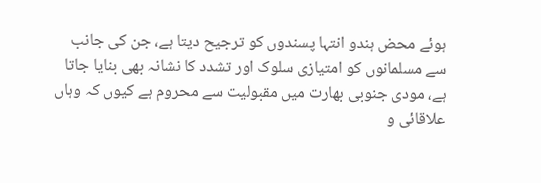ہوئے محض ہندو انتہا پسندوں کو ترجیح دیتا ہے، جن کی جانب سے مسلمانوں کو امتیازی سلوک اور تشدد کا نشانہ بھی بنایا جاتا ہے، مودی جنوبی بھارت میں مقبولیت سے محروم ہے کیوں کہ وہاں علاقائی و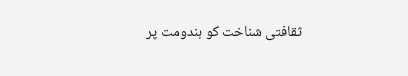ثقافتی شناخت کو ہندومت پر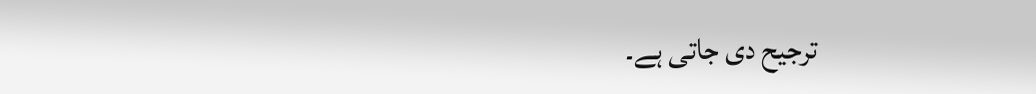ترجیح دی جاتی ہے۔